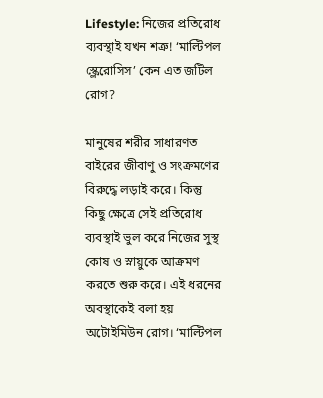Lifestyle: নিজের প্রতিরোধ ব্যবস্থাই যখন শত্রু! ‘মাল্টিপল স্ক্লেরোসিস’ কেন এত জটিল রোগ?

মানুষের শরীর সাধারণত বাইরের জীবাণু ও সংক্রমণের বিরুদ্ধে লড়াই করে। কিন্তু কিছু ক্ষেত্রে সেই প্রতিরোধ ব্যবস্থাই ভুল করে নিজের সুস্থ কোষ ও স্নায়ুকে আক্রমণ করতে শুরু করে। এই ধরনের অবস্থাকেই বলা হয় অটোইমিউন রোগ। ‘মাল্টিপল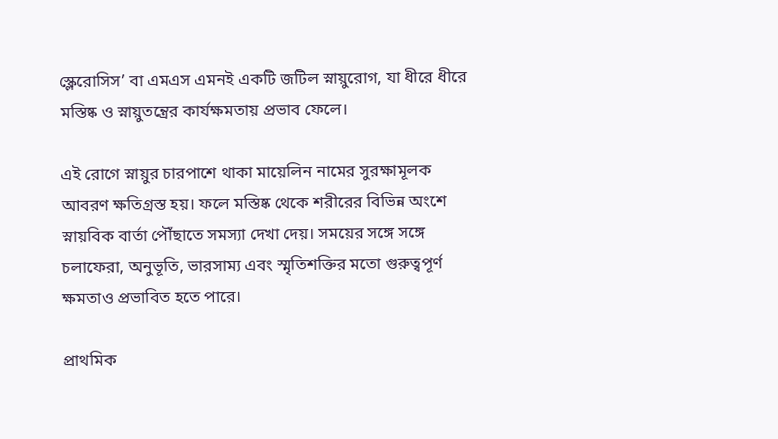স্ক্লেরোসিস’ বা এমএস এমনই একটি জটিল স্নায়ুরোগ, যা ধীরে ধীরে মস্তিষ্ক ও স্নায়ুতন্ত্রের কার্যক্ষমতায় প্রভাব ফেলে।

এই রোগে স্নায়ুর চারপাশে থাকা মায়েলিন নামের সুরক্ষামূলক আবরণ ক্ষতিগ্রস্ত হয়। ফলে মস্তিষ্ক থেকে শরীরের বিভিন্ন অংশে স্নায়বিক বার্তা পৌঁছাতে সমস্যা দেখা দেয়। সময়ের সঙ্গে সঙ্গে চলাফেরা, অনুভূতি, ভারসাম্য এবং স্মৃতিশক্তির মতো গুরুত্বপূর্ণ ক্ষমতাও প্রভাবিত হতে পারে।

প্রাথমিক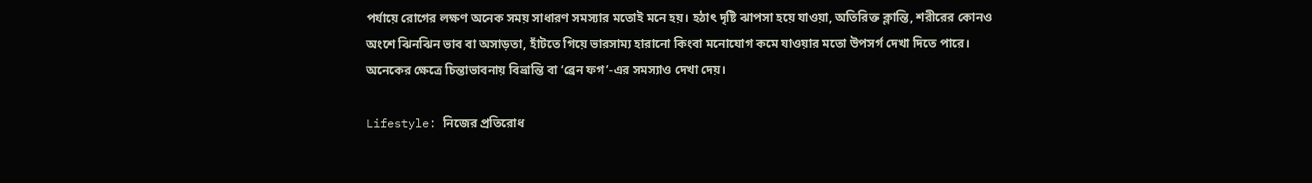পর্যায়ে রোগের লক্ষণ অনেক সময় সাধারণ সমস্যার মতোই মনে হয়। হঠাৎ দৃষ্টি ঝাপসা হয়ে যাওয়া, অতিরিক্ত ক্লান্তি, শরীরের কোনও অংশে ঝিনঝিন ভাব বা অসাড়তা, হাঁটতে গিয়ে ভারসাম্য হারানো কিংবা মনোযোগ কমে যাওয়ার মতো উপসর্গ দেখা দিতে পারে। অনেকের ক্ষেত্রে চিন্তাভাবনায় বিভ্রান্তি বা ‘ব্রেন ফগ’-এর সমস্যাও দেখা দেয়।

Lifestyle: নিজের প্রতিরোধ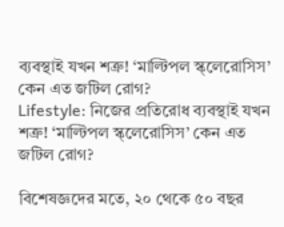ব্যবস্থাই যখন শত্রু! ‘মাল্টিপল স্ক্লেরোসিস’ কেন এত জটিল রোগ?
Lifestyle: নিজের প্রতিরোধ ব্যবস্থাই যখন শত্রু! ‘মাল্টিপল স্ক্লেরোসিস’ কেন এত জটিল রোগ?

বিশেষজ্ঞদের মতে, ২০ থেকে ৫০ বছর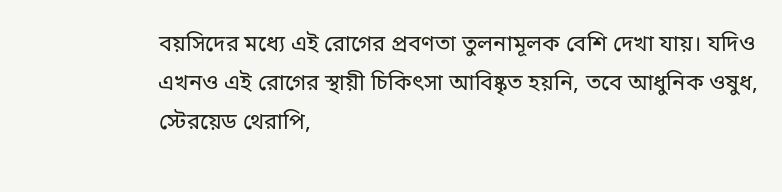বয়সিদের মধ্যে এই রোগের প্রবণতা তুলনামূলক বেশি দেখা যায়। যদিও এখনও এই রোগের স্থায়ী চিকিৎসা আবিষ্কৃত হয়নি, তবে আধুনিক ওষুধ, স্টেরয়েড থেরাপি,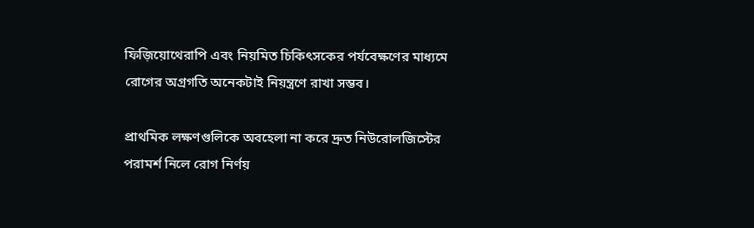ফিজ়িয়োথেরাপি এবং নিয়মিত চিকিৎসকের পর্যবেক্ষণের মাধ্যমে রোগের অগ্রগতি অনেকটাই নিয়ন্ত্রণে রাখা সম্ভব।

প্রাথমিক লক্ষণগুলিকে অবহেলা না করে দ্রুত নিউরোলজিস্টের পরামর্শ নিলে রোগ নির্ণয়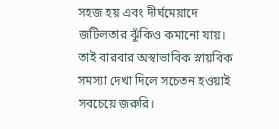সহজ হয় এবং দীর্ঘমেয়াদে জটিলতার ঝুঁকিও কমানো যায়। তাই বারবার অস্বাভাবিক স্নায়বিক সমস্যা দেখা দিলে সচেতন হওয়াই সবচেয়ে জরুরি।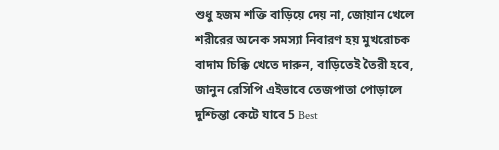শুধু হজম শক্তি বাড়িয়ে দেয় না, জোয়ান খেলে শরীরের অনেক সমস্যা নিবারণ হয় মুখরোচক বাদাম চিক্কি খেতে দারুন, বাড়িতেই তৈরী হবে, জানুন রেসিপি এইভাবে তেজপাতা পোড়ালে দুশ্চিন্তা কেটে যাবে 5 Best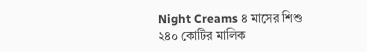Night Creams ৪ মাসের শিশু ২৪০ কোটির মালিক